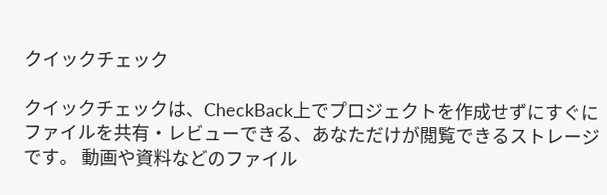クイックチェック

クイックチェックは、CheckBack上でプロジェクトを作成せずにすぐにファイルを共有・レビューできる、あなただけが閲覧できるストレージです。 動画や資料などのファイル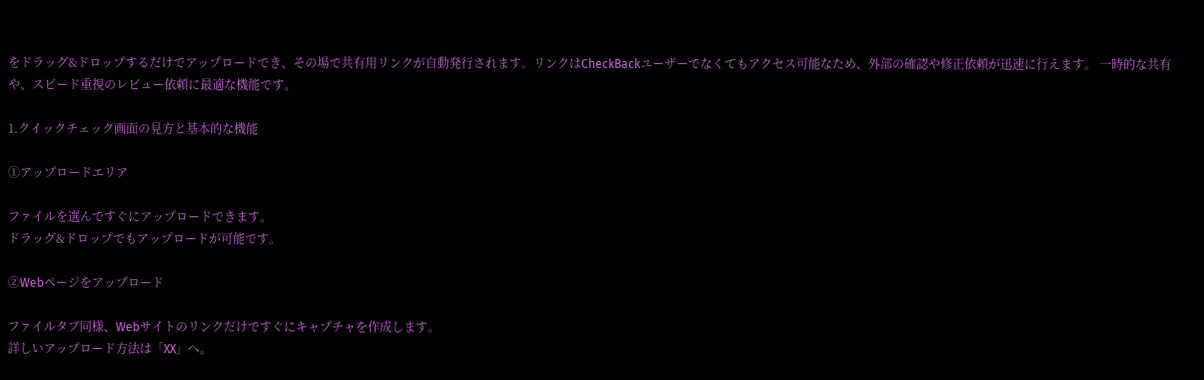をドラッグ&ドロップするだけでアップロードでき、その場で共有用リンクが自動発行されます。リンクはCheckBackユーザーでなくてもアクセス可能なため、外部の確認や修正依頼が迅速に行えます。 一時的な共有や、スピード重視のレビュー依頼に最適な機能です。

1.クイックチェック画面の見方と基本的な機能

①アップロードエリア

ファイルを選んですぐにアップロードできます。
ドラッグ&ドロップでもアップロードが可能です。

②Webページをアップロード

ファイルタブ同様、Webサイトのリンクだけですぐにキャプチャを作成します。
詳しいアップロード方法は「XX」へ。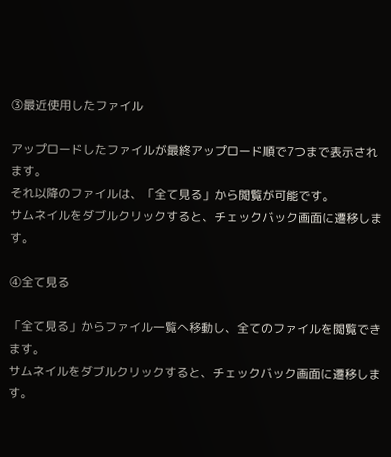③最近使用したファイル

アップロードしたファイルが最終アップロード順で7つまで表示されます。
それ以降のファイルは、「全て見る」から閲覧が可能です。
サムネイルをダブルクリックすると、チェックバック画面に遷移します。

④全て見る

「全て見る」からファイル一覧へ移動し、全てのファイルを閲覧できます。
サムネイルをダブルクリックすると、チェックバック画面に遷移します。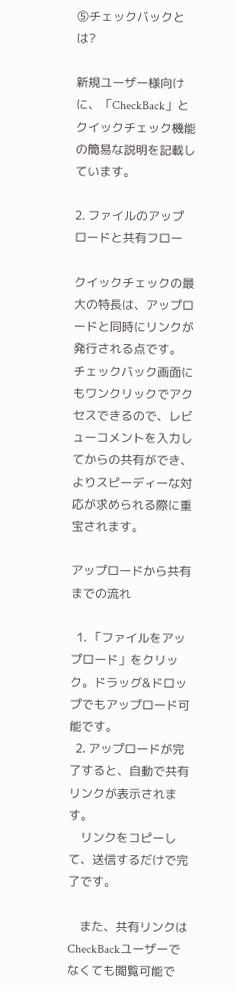⑤チェックバックとは?

新規ユーザー様向けに、「CheckBack」とクイックチェック機能の簡易な説明を記載しています。

2. ファイルのアップロードと共有フロー

クイックチェックの最大の特長は、アップロードと同時にリンクが発行される点です。
チェックバック画面にもワンクリックでアクセスできるので、レビューコメントを入力してからの共有ができ、よりスピーディーな対応が求められる際に重宝されます。

アップロードから共有までの流れ

  1. 「ファイルをアップロード」をクリック。ドラッグ&ドロップでもアップロード可能です。
  2. アップロードが完了すると、自動で共有リンクが表示されます。
    リンクをコピーして、送信するだけで完了です。

    また、共有リンクはCheckBackユーザーでなくても閲覧可能で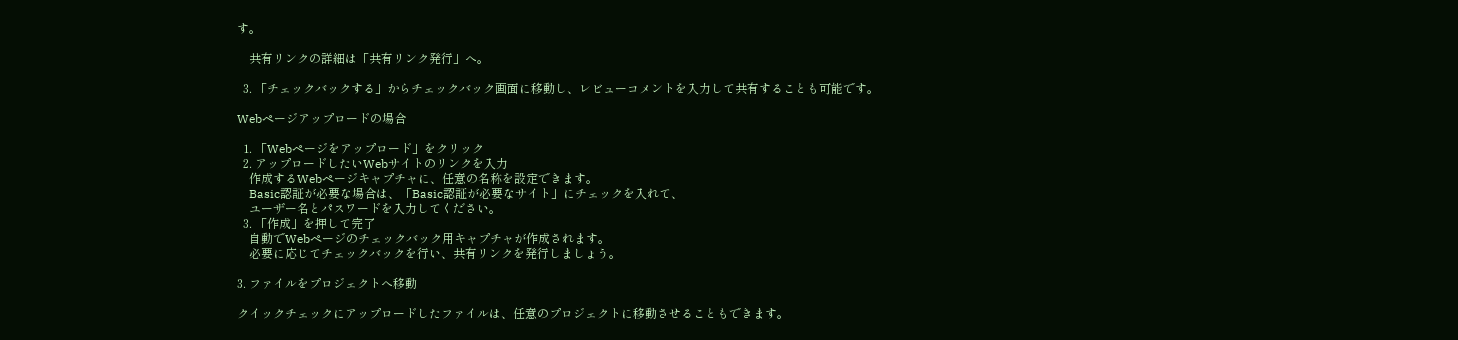す。

    共有リンクの詳細は「共有リンク発行」へ。

  3. 「チェックバックする」からチェックバック画面に移動し、レビューコメントを入力して共有することも可能です。

Webページアップロードの場合

  1. 「Webページをアップロード」をクリック
  2. アップロードしたいWebサイトのリンクを入力
    作成するWebページキャプチャに、任意の名称を設定できます。
    Basic認証が必要な場合は、「Basic認証が必要なサイト」にチェックを入れて、
    ユーザー名とパスワードを入力してください。
  3. 「作成」を押して完了
    自動でWebページのチェックバック用キャプチャが作成されます。
    必要に応じてチェックバックを行い、共有リンクを発行しましょう。

3. ファイルをプロジェクトへ移動

クイックチェックにアップロードしたファイルは、任意のプロジェクトに移動させることもできます。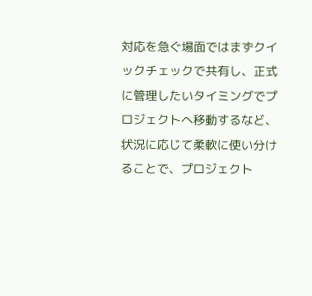対応を急ぐ場面ではまずクイックチェックで共有し、正式に管理したいタイミングでプロジェクトへ移動するなど、状況に応じて柔軟に使い分けることで、プロジェクト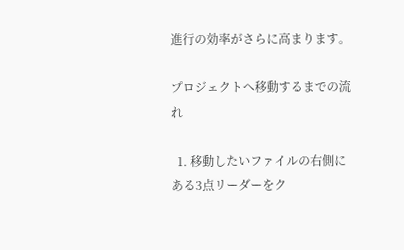進行の効率がさらに高まります。

プロジェクトへ移動するまでの流れ

  1. 移動したいファイルの右側にある3点リーダーをク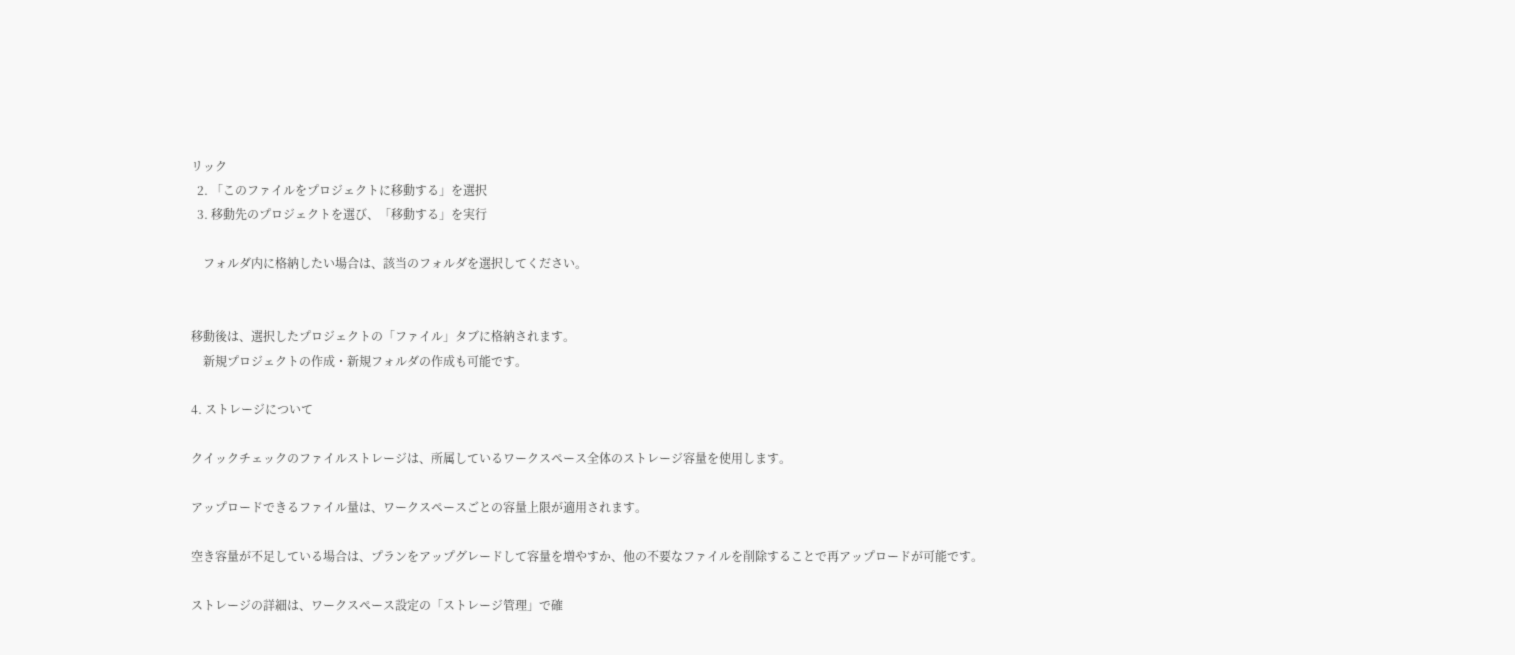リック
  2. 「このファイルをプロジェクトに移動する」を選択
  3. 移動先のプロジェクトを選び、「移動する」を実行

    フォルダ内に格納したい場合は、該当のフォルダを選択してください。


移動後は、選択したプロジェクトの「ファイル」タブに格納されます。
    新規プロジェクトの作成・新規フォルダの作成も可能です。

4. ストレージについて

クイックチェックのファイルストレージは、所属しているワークスペース全体のストレージ容量を使用します。

アップロードできるファイル量は、ワークスペースごとの容量上限が適用されます。

空き容量が不足している場合は、プランをアップグレードして容量を増やすか、他の不要なファイルを削除することで再アップロードが可能です。

ストレージの詳細は、ワークスペース設定の「ストレージ管理」で確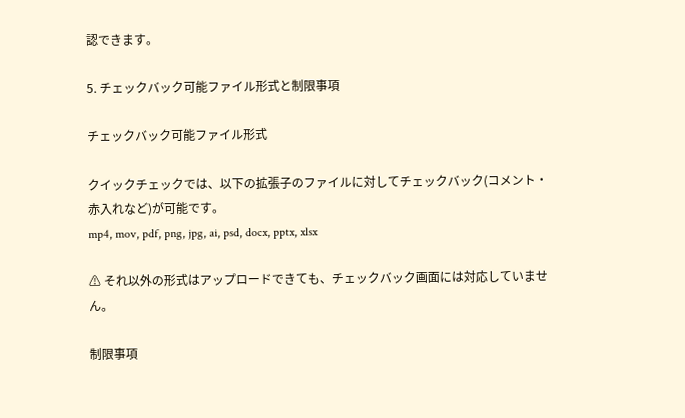認できます。

5. チェックバック可能ファイル形式と制限事項

チェックバック可能ファイル形式

クイックチェックでは、以下の拡張子のファイルに対してチェックバック(コメント・赤入れなど)が可能です。
mp4, mov, pdf, png, jpg, ai, psd, docx, pptx, xlsx

⚠ それ以外の形式はアップロードできても、チェックバック画面には対応していません。

制限事項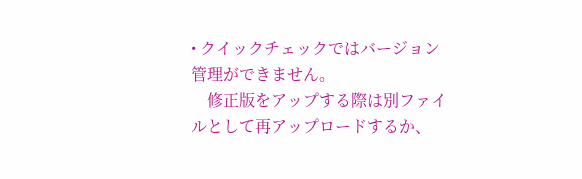• クイックチェックではバージョン管理ができません。
    修正版をアップする際は別ファイルとして再アップロードするか、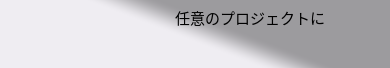任意のプロジェクトに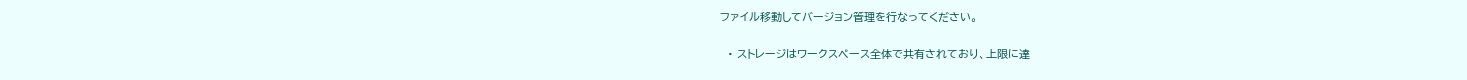ファイル移動してバージョン管理を行なってください。

  • ストレージはワークスペース全体で共有されており、上限に達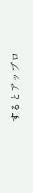するとアップロ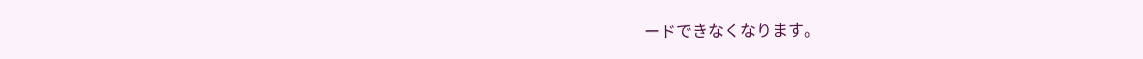ードできなくなります。